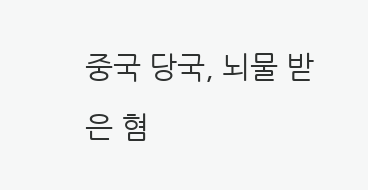중국 당국, 뇌물 받은 혐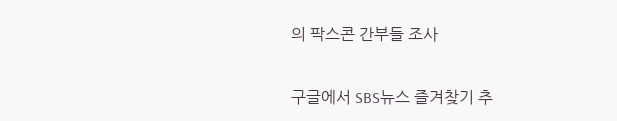의 팍스콘 간부들 조사


구글에서 SBS뉴스 즐겨찾기 추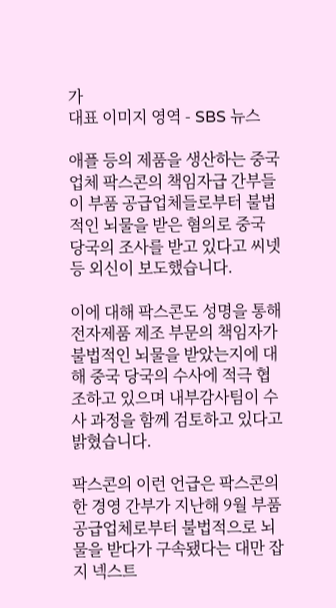가
대표 이미지 영역 - SBS 뉴스

애플 등의 제품을 생산하는 중국 업체 팍스콘의 책임자급 간부들이 부품 공급업체들로부터 불법적인 뇌물을 받은 혐의로 중국 당국의 조사를 받고 있다고 씨넷 등 외신이 보도했습니다.

이에 대해 팍스콘도 성명을 통해 전자제품 제조 부문의 책임자가 불법적인 뇌물을 받았는지에 대해 중국 당국의 수사에 적극 협조하고 있으며 내부감사팀이 수사 과정을 함께 검토하고 있다고 밝혔습니다.

팍스콘의 이런 언급은 팍스콘의 한 경영 간부가 지난해 9월 부품 공급업체로부터 불법적으로 뇌물을 받다가 구속됐다는 대만 잡지 넥스트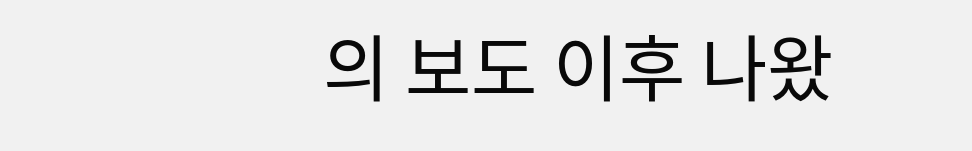의 보도 이후 나왔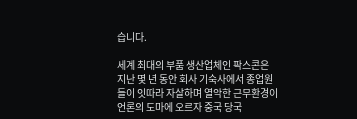습니다.

세계 최대의 부품 생산업체인 팍스콘은 지난 몇 년 동안 회사 기숙사에서 종업원들이 잇따라 자살하며 열악한 근무환경이 언론의 도마에 오르자 중국 당국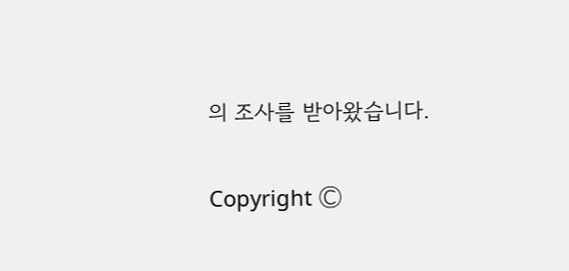의 조사를 받아왔습니다.

Copyright Ⓒ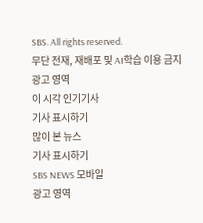SBS. All rights reserved.
무단 전재, 재배포 및 AI학습 이용 금지
광고 영역
이 시각 인기기사
기사 표시하기
많이 본 뉴스
기사 표시하기
SBS NEWS 모바일
광고 영역